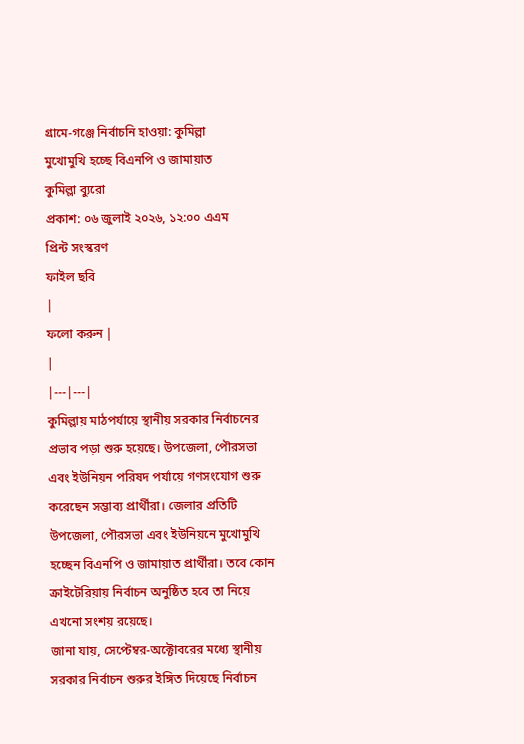গ্রামে-গঞ্জে নির্বাচনি হাওয়া: কুমিল্লা
মুখোমুখি হচ্ছে বিএনপি ও জামায়াত
কুমিল্লা ব্যুরো
প্রকাশ: ০৬ জুলাই ২০২৬, ১২:০০ এএম
প্রিন্ট সংস্করণ
ফাইল ছবি
|
ফলো করুন |
|
|---|---|
কুমিল্লায় মাঠপর্যায়ে স্থানীয় সরকার নির্বাচনের প্রভাব পড়া শুরু হয়েছে। উপজেলা, পৌরসভা এবং ইউনিয়ন পরিষদ পর্যায়ে গণসংযোগ শুরু করেছেন সম্ভাব্য প্রার্থীরা। জেলার প্রতিটি উপজেলা, পৌরসভা এবং ইউনিয়নে মুখোমুখি হচ্ছেন বিএনপি ও জামায়াত প্রার্থীরা। তবে কোন ক্রাইটেরিয়ায় নির্বাচন অনুষ্ঠিত হবে তা নিয়ে এখনো সংশয় রয়েছে।
জানা যায়, সেপ্টেম্বর-অক্টোবরের মধ্যে স্থানীয় সরকার নির্বাচন শুরুর ইঙ্গিত দিয়েছে নির্বাচন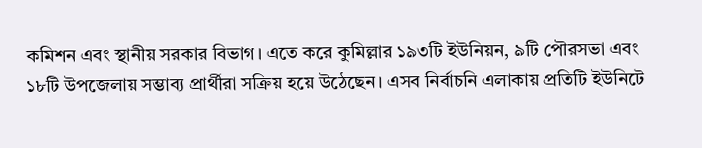কমিশন এবং স্থানীয় সরকার বিভাগ। এতে করে কুমিল্লার ১৯৩টি ইউনিয়ন, ৯টি পৌরসভা এবং ১৮টি উপজেলায় সম্ভাব্য প্রার্থীরা সক্রিয় হয়ে উঠেছেন। এসব নির্বাচনি এলাকায় প্রতিটি ইউনিটে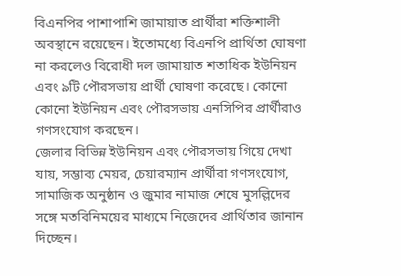বিএনপির পাশাপাশি জামায়াত প্রার্থীরা শক্তিশালী অবস্থানে রয়েছেন। ইতোমধ্যে বিএনপি প্রার্থিতা ঘোষণা না করলেও বিরোধী দল জামায়াত শতাধিক ইউনিয়ন এবং ৯টি পৌরসভায় প্রার্থী ঘোষণা করেছে। কোনো কোনো ইউনিয়ন এবং পৌরসভায় এনসিপির প্রার্থীরাও গণসংযোগ করছেন।
জেলার বিভিন্ন ইউনিয়ন এবং পৌরসভায় গিয়ে দেখা যায়, সম্ভাব্য মেয়র, চেয়ারম্যান প্রার্থীরা গণসংযোগ, সামাজিক অনুষ্ঠান ও জুমার নামাজ শেষে মুসল্লিদের সঙ্গে মতবিনিময়ের মাধ্যমে নিজেদের প্রার্থিতার জানান দিচ্ছেন।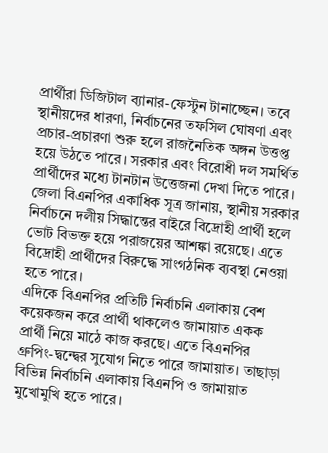প্রার্থীরা ডিজিটাল ব্যানার-ফেস্টুন টানাচ্ছেন। তবে স্থানীয়দের ধারণা, নির্বাচনের তফসিল ঘোষণা এবং প্রচার-প্রচারণা শুরু হলে রাজনৈতিক অঙ্গন উত্তপ্ত হয়ে উঠতে পারে। সরকার এবং বিরোধী দল সমর্থিত প্রার্থীদের মধ্যে টানটান উত্তেজনা দেখা দিতে পারে।
জেলা বিএনপির একাধিক সূত্র জানায়, স্থানীয় সরকার নির্বাচনে দলীয় সিদ্ধান্তের বাইরে বিদ্রোহী প্রার্থী হলে ভোট বিভক্ত হয়ে পরাজয়ের আশঙ্কা রয়েছে। এতে বিদ্রোহী প্রার্থীদের বিরুদ্ধে সাংগঠনিক ব্যবস্থা নেওয়া হতে পারে।
এদিকে বিএনপির প্রতিটি নির্বাচনি এলাকায় বেশ কয়েকজন করে প্রার্থী থাকলেও জামায়াত একক প্রার্থী নিয়ে মাঠে কাজ করছে। এতে বিএনপির গ্রুপিং-দ্বন্দ্বের সুযোগ নিতে পারে জামায়াত। তাছাড়া বিভিন্ন নির্বাচনি এলাকায় বিএনপি ও জামায়াত মুখোমুখি হতে পারে।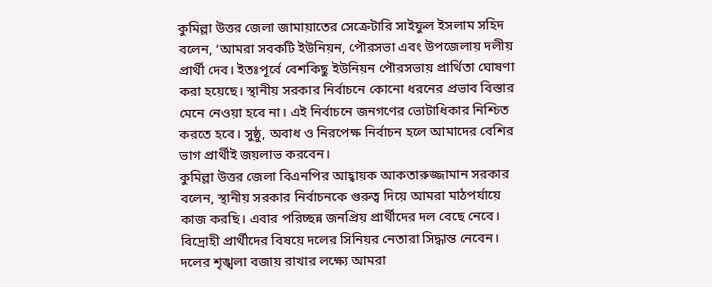কুমিল্লা উত্তর জেলা জামায়াতের সেক্রেটারি সাইফুল ইসলাম সহিদ বলেন, ‘আমরা সবকটি ইউনিয়ন, পৌরসভা এবং উপজেলায় দলীয় প্রার্থী দেব। ইতঃপূর্বে বেশকিছু ইউনিয়ন পৌরসভায় প্রার্থিতা ঘোষণা করা হয়েছে। স্থানীয় সরকার নির্বাচনে কোনো ধরনের প্রভাব বিস্তার মেনে নেওয়া হবে না। এই নির্বাচনে জনগণের ভোটাধিকার নিশ্চিত করতে হবে। সুষ্ঠু, অবাধ ও নিরপেক্ষ নির্বাচন হলে আমাদের বেশির ভাগ প্রার্থীই জয়লাভ করবেন।
কুমিল্লা উত্তর জেলা বিএনপির আহ্বায়ক আকতারুজ্জামান সরকার বলেন, স্থানীয় সরকার নির্বাচনকে গুরুত্ব দিয়ে আমরা মাঠপর্যায়ে কাজ করছি। এবার পরিচ্ছন্ন জনপ্রিয় প্রার্থীদের দল বেছে নেবে। বিদ্রোহী প্রার্থীদের বিষয়ে দলের সিনিয়র নেতারা সিদ্ধান্ত নেবেন। দলের শৃঙ্খলা বজায় রাখার লক্ষ্যে আমরা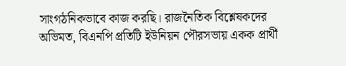সাংগঠনিকভাবে কাজ করছি। রাজনৈতিক বিশ্লেষকদের অভিমত, বিএনপি প্রতিটি ইউনিয়ন পৌরসভায় একক প্রার্থী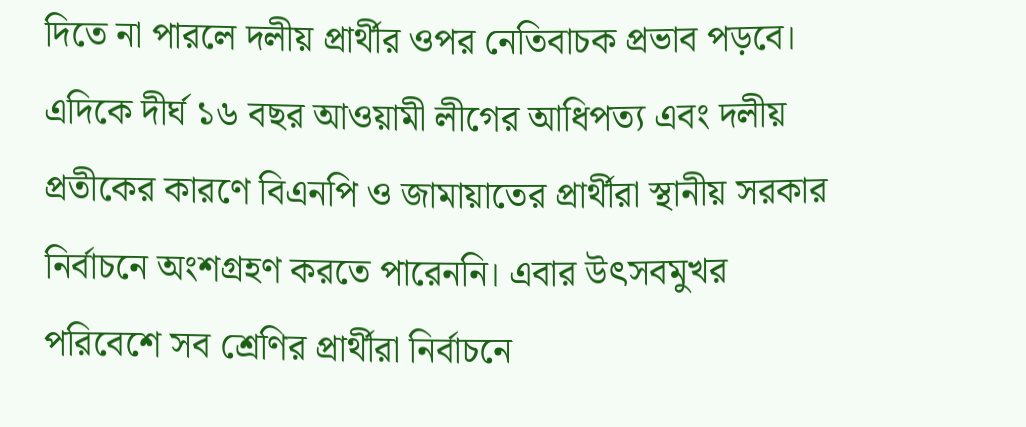দিতে না পারলে দলীয় প্রার্থীর ওপর নেতিবাচক প্রভাব পড়বে। এদিকে দীর্ঘ ১৬ বছর আওয়ামী লীগের আধিপত্য এবং দলীয় প্রতীকের কারণে বিএনপি ও জামায়াতের প্রার্থীরা স্থানীয় সরকার নির্বাচনে অংশগ্রহণ করতে পারেননি। এবার উৎসবমুখর পরিবেশে সব শ্রেণির প্রার্থীরা নির্বাচনে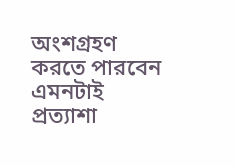অংশগ্রহণ করতে পারবেন এমনটাই প্রত্যাশা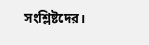সংশ্লিষ্টদের।